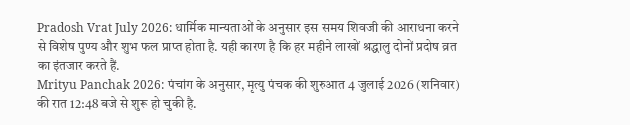Pradosh Vrat July 2026: धार्मिक मान्यताओं के अनुसार इस समय शिवजी की आराधना करने से विशेष पुण्य और शुभ फल प्राप्त होता है. यही कारण है कि हर महीने लाखों श्रद्धालु दोनों प्रदोष व्रत का इंतजार करते हैं.
Mrityu Panchak 2026: पंचांग के अनुसार, मृत्यु पंचक की शुरुआत 4 जुलाई 2026 (शनिवार) की रात 12:48 बजे से शुरू हो चुकी है.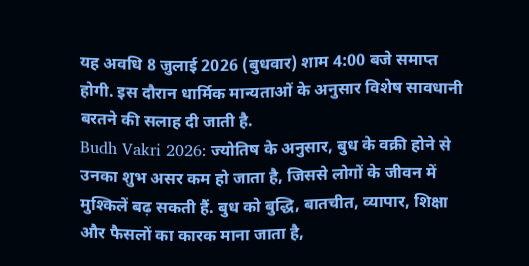यह अवधि 8 जुलाई 2026 (बुधवार) शाम 4:00 बजे समाप्त होगी. इस दौरान धार्मिक मान्यताओं के अनुसार विशेष सावधानी बरतने की सलाह दी जाती है.
Budh Vakri 2026: ज्योतिष के अनुसार, बुध के वक्री होने से उनका शुभ असर कम हो जाता है, जिससे लोगों के जीवन में मुश्किलें बढ़ सकती हैं. बुध को बुद्धि, बातचीत, व्यापार, शिक्षा और फैसलों का कारक माना जाता है,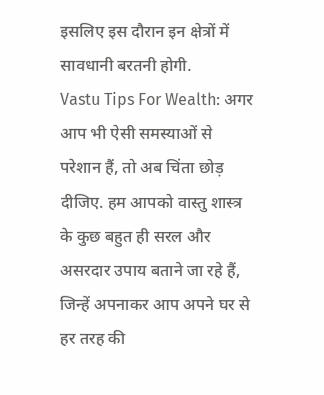इसलिए इस दौरान इन क्षेत्रों में सावधानी बरतनी होगी.
Vastu Tips For Wealth: अगर आप भी ऐसी समस्याओं से परेशान हैं, तो अब चिंता छोड़ दीजिए. हम आपको वास्तु शास्त्र के कुछ बहुत ही सरल और असरदार उपाय बताने जा रहे हैं, जिन्हें अपनाकर आप अपने घर से हर तरह की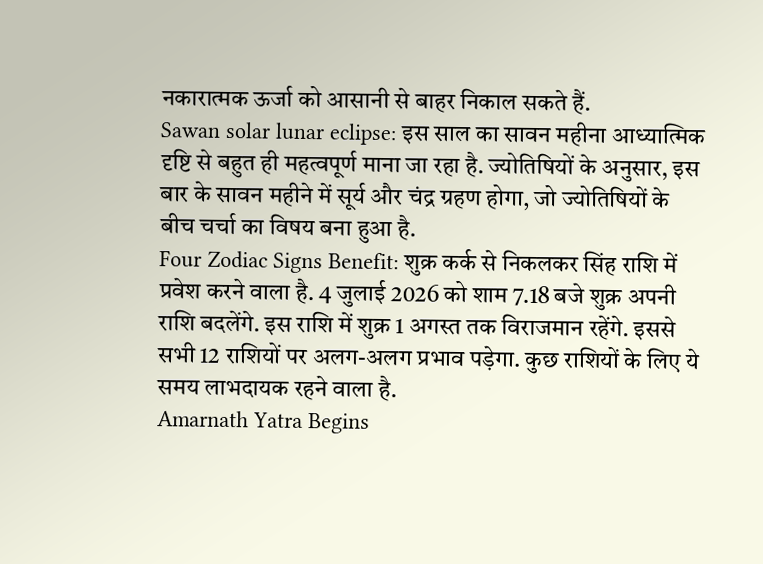नकारात्मक ऊर्जा को आसानी से बाहर निकाल सकते हैं.
Sawan solar lunar eclipse: इस साल का सावन महीना आध्यात्मिक दृष्टि से बहुत ही महत्वपूर्ण माना जा रहा है. ज्योतिषियों के अनुसार, इस बार के सावन महीने में सूर्य और चंद्र ग्रहण होगा, जो ज्योतिषियों के बीच चर्चा का विषय बना हुआ है.
Four Zodiac Signs Benefit: शुक्र कर्क से निकलकर सिंह राशि में प्रवेश करने वाला है. 4 जुलाई 2026 को शाम 7.18 बजे शुक्र अपनी राशि बदलेंगे. इस राशि में शुक्र 1 अगस्त तक विराजमान रहेंगे. इससे सभी 12 राशियों पर अलग-अलग प्रभाव पड़ेगा. कुछ राशियों के लिए ये समय लाभदायक रहने वाला है.
Amarnath Yatra Begins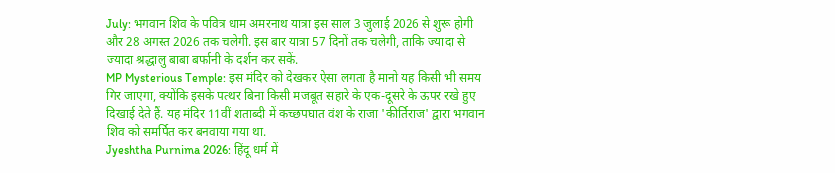July: भगवान शिव के पवित्र धाम अमरनाथ यात्रा इस साल 3 जुलाई 2026 से शुरू होगी और 28 अगस्त 2026 तक चलेगी. इस बार यात्रा 57 दिनों तक चलेगी, ताकि ज्यादा से ज्यादा श्रद्धालु बाबा बर्फानी के दर्शन कर सकें.
MP Mysterious Temple: इस मंदिर को देखकर ऐसा लगता है मानो यह किसी भी समय गिर जाएगा, क्योंकि इसके पत्थर बिना किसी मजबूत सहारे के एक-दूसरे के ऊपर रखे हुए दिखाई देते हैं. यह मंदिर 11वीं शताब्दी में कच्छपघात वंश के राजा 'कीर्तिराज' द्वारा भगवान शिव को समर्पित कर बनवाया गया था.
Jyeshtha Purnima 2026: हिंदू धर्म में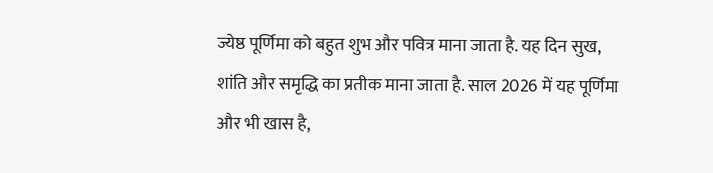ज्येष्ठ पूर्णिमा को बहुत शुभ और पवित्र माना जाता है. यह दिन सुख, शांति और समृद्धि का प्रतीक माना जाता है. साल 2026 में यह पूर्णिमा और भी खास है,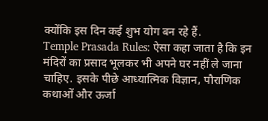क्योंकि इस दिन कई शुभ योग बन रहे हैं.
Temple Prasada Rules: ऐसा कहा जाता है कि इन मंदिरों का प्रसाद भूलकर भी अपने घर नहीं ले जाना चाहिए. इसके पीछे आध्यात्मिक विज्ञान, पौराणिक कथाओं और ऊर्जा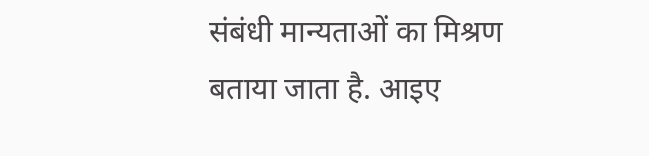संबंधी मान्यताओं का मिश्रण बताया जाता है. आइए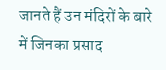जानते हैं उन मंदिरों के बारे में जिनका प्रसाद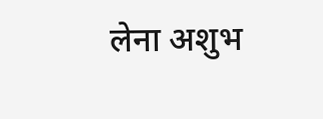लेना अशुभ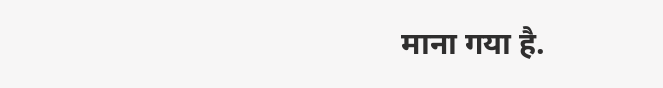माना गया है.